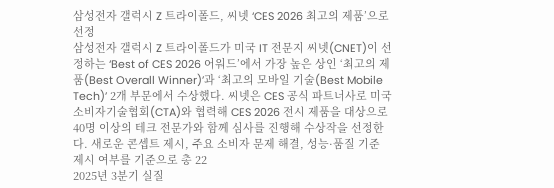삼성전자 갤럭시 Z 트라이폴드, 씨넷 ‘CES 2026 최고의 제품’으로 선정
삼성전자 갤럭시 Z 트라이폴드가 미국 IT 전문지 씨넷(CNET)이 선정하는 ‘Best of CES 2026 어워드’에서 가장 높은 상인 ‘최고의 제품(Best Overall Winner)’과 ‘최고의 모바일 기술(Best Mobile Tech)’ 2개 부문에서 수상했다. 씨넷은 CES 공식 파트너사로 미국소비자기술협회(CTA)와 협력해 CES 2026 전시 제품을 대상으로 40명 이상의 테크 전문가와 함께 심사를 진행해 수상작을 선정한다. 새로운 콘셉트 제시, 주요 소비자 문제 해결, 성능·품질 기준 제시 여부를 기준으로 총 22
2025년 3분기 실질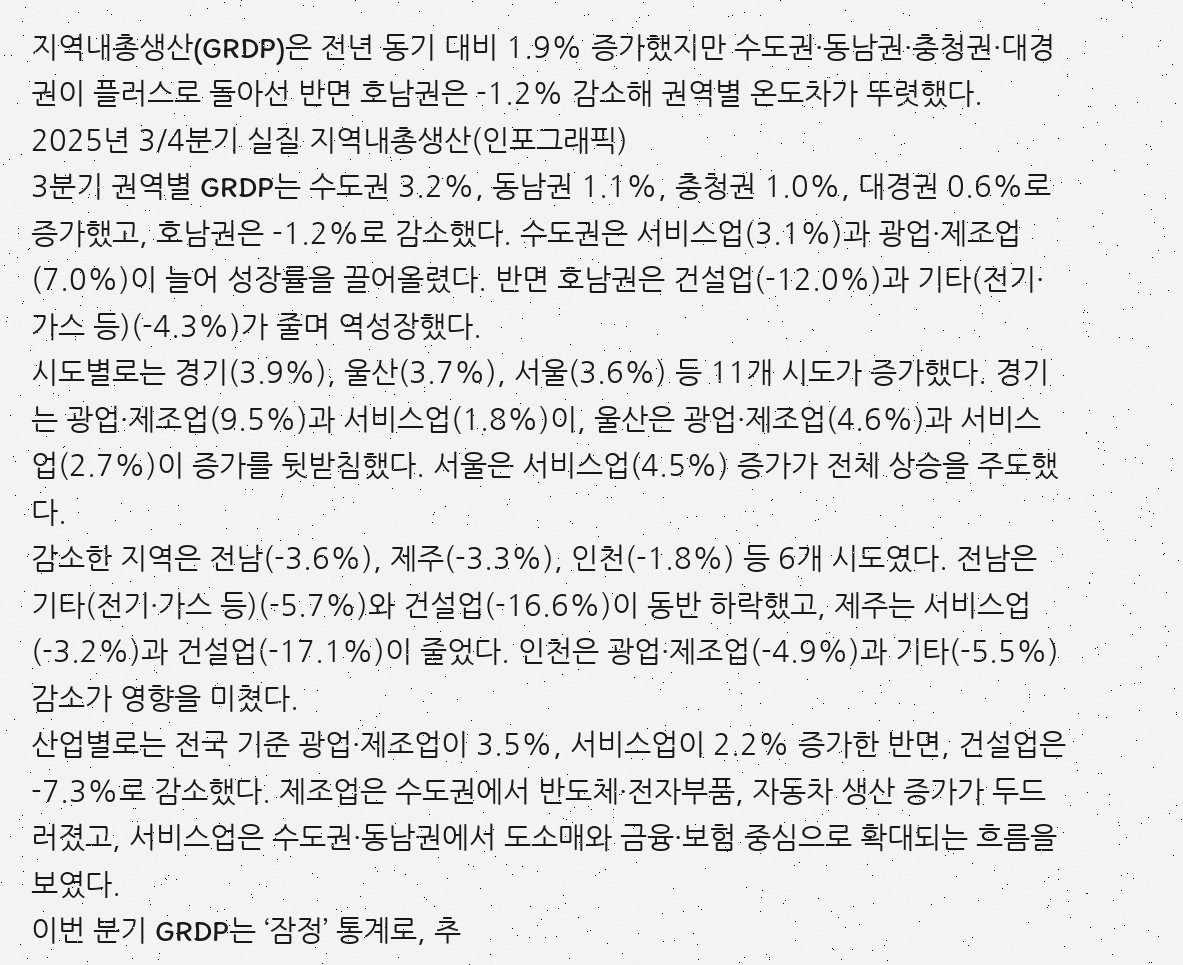지역내총생산(GRDP)은 전년 동기 대비 1.9% 증가했지만 수도권·동남권·충청권·대경권이 플러스로 돌아선 반면 호남권은 -1.2% 감소해 권역별 온도차가 뚜렷했다.
2025년 3/4분기 실질 지역내총생산(인포그래픽)
3분기 권역별 GRDP는 수도권 3.2%, 동남권 1.1%, 충청권 1.0%, 대경권 0.6%로 증가했고, 호남권은 -1.2%로 감소했다. 수도권은 서비스업(3.1%)과 광업·제조업(7.0%)이 늘어 성장률을 끌어올렸다. 반면 호남권은 건설업(-12.0%)과 기타(전기·가스 등)(-4.3%)가 줄며 역성장했다.
시도별로는 경기(3.9%), 울산(3.7%), 서울(3.6%) 등 11개 시도가 증가했다. 경기는 광업·제조업(9.5%)과 서비스업(1.8%)이, 울산은 광업·제조업(4.6%)과 서비스업(2.7%)이 증가를 뒷받침했다. 서울은 서비스업(4.5%) 증가가 전체 상승을 주도했다.
감소한 지역은 전남(-3.6%), 제주(-3.3%), 인천(-1.8%) 등 6개 시도였다. 전남은 기타(전기·가스 등)(-5.7%)와 건설업(-16.6%)이 동반 하락했고, 제주는 서비스업(-3.2%)과 건설업(-17.1%)이 줄었다. 인천은 광업·제조업(-4.9%)과 기타(-5.5%) 감소가 영향을 미쳤다.
산업별로는 전국 기준 광업·제조업이 3.5%, 서비스업이 2.2% 증가한 반면, 건설업은 -7.3%로 감소했다. 제조업은 수도권에서 반도체·전자부품, 자동차 생산 증가가 두드러졌고, 서비스업은 수도권·동남권에서 도소매와 금융·보험 중심으로 확대되는 흐름을 보였다.
이번 분기 GRDP는 ‘잠정’ 통계로, 추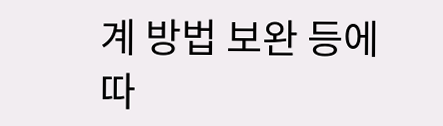계 방법 보완 등에 따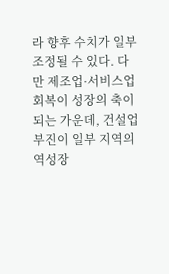라 향후 수치가 일부 조정될 수 있다. 다만 제조업·서비스업 회복이 성장의 축이 되는 가운데, 건설업 부진이 일부 지역의 역성장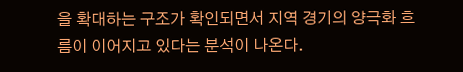을 확대하는 구조가 확인되면서 지역 경기의 양극화 흐름이 이어지고 있다는 분석이 나온다.